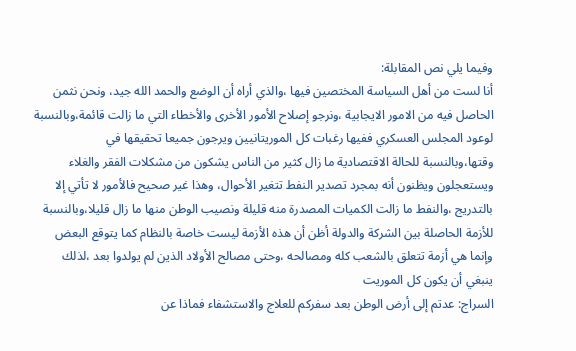وفيما يلي نص المقابلة:
أنا لست من أهل السياسة المختصين فيها ،والذي أراه أن الوضع والحمد الله جيد، ونحن نثمن الحاصل فيه من الامور الايجابية ،ونرجو إصلاح الأمور الأخرى والأخطاء التي ما زالت قائمة،وبالنسبة لوعود المجلس العسكري ففيها رغبات كل الموريتانيين ويرجون جميعا تحقيقها في وقتها،وبالنسبة للحالة الاقتصادية ما زال كثير من الناس يشكون من مشكلات الفقر والغلاء ويستعجلون ويظنون أنه بمجرد تصدير النفط تتغير الأحوال، وهذا غير صحيح فالأمور لا تأتي إلا بالتدريج ،والنفط ما زالت الكميات المصدرة منه قليلة ونصيب الوطن منها ما زال قليلا،وبالنسبة للأزمة الحاصلة بين الشركة والدولة أظن أن هذه الأزمة ليست خاصة بالنظام كما يتوقع البعض وإنما هي أزمة تتعلق بالشعب كله ومصالحه ،وحتى مصالح الأولاد الذين لم يولدوا بعد ،لذلك ينبغي أن يكون كل الموريت
السراج: عدتم إلى أرض الوطن بعد سفركم للعلاج والاستشفاء فماذا عن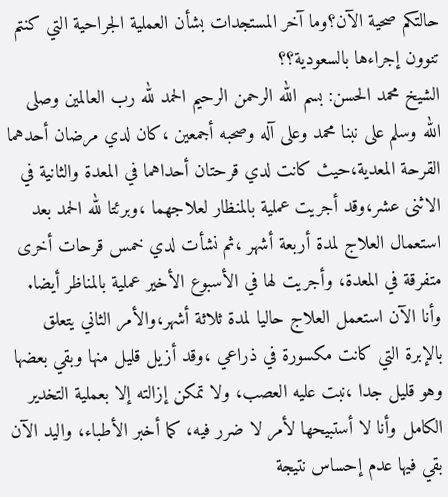حالتكم صحية الآن؟وما آخر المستجدات بشأن العملية الجراحية التي كنتم تنوون إجراءها بالسعودية؟؟
الشيخ محمد الحسن: بسم الله الرحمن الرحيم الحمد لله رب العالمين وصلى الله وسلم على نبنا محمد وعلى آله وصحبه أجمعين ،كان لدي مرضان أحدهما القرحة المعدية،حيث كانت لدي قرحتان أحداهما في المعدة والثانية في الاثنى عشر،وقد أجريت عملية بالمنظار لعلاجهما ،وبرئتا لله الحمد بعد استعمال العلاج لمدة أربعة أشهر ،ثم نشأت لدي خمس قرحات أخرى متفرقة في المعدة، وأجريت لها في الأسبوع الأخير عملية بالمناظر أيضا.
وأنا الآن استعمل العلاج حاليا لمدة ثلاثة أشهر،والأمر الثاني يتعلق بالإبرة التي كانت مكسورة في ذراعي ،وقد أزيل قليل منها وبقي بعضها وهو قليل جدا ،نبت عليه العصب، ولا تمكن إزالته إلا بعملية التخدير الكامل وأنا لا أستبيحها لأمر لا ضرر فيه، كما أخبر الأطباء، واليد الآن بقي فيها عدم إحساس نتيجة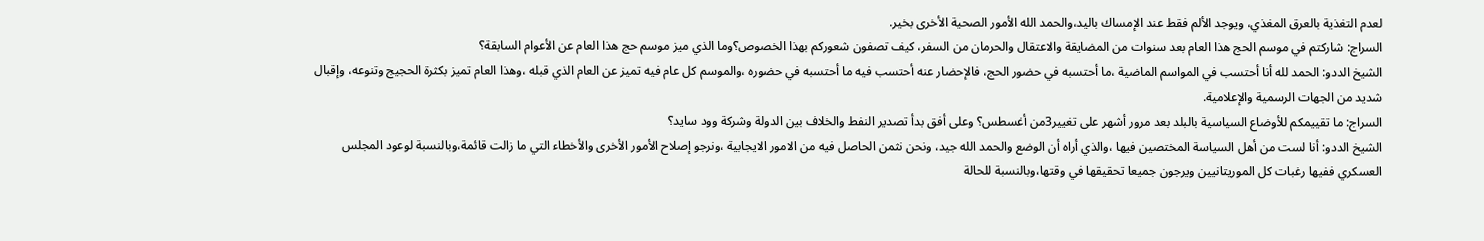لعدم التغذية بالعرق المغذي، ويوجد الألم فقط عند الإمساك باليد،والحمد الله الأمور الصحية الأخرى بخير.
السراج: شاركتم في موسم الحج هذا العام بعد سنوات من المضايقة والاعتقال والحرمان من السفر، كيف تصفون شعوركم بهذا الخصوص؟وما الذي ميز موسم حج هذا العام عن الأعوام السابقة؟
الشيخ الددو: الحمد لله أنا أحتسب في المواسم الماضية ،ما أحتسبه في حضور الحج، فالإحضار عنه أحتسب فيه ما أحتسبه في حضوره ،والموسم كل عام فيه تميز عن العام الذي قبله ،وهذا العام تميز بكثرة الحجيج وتنوعه، وإقبال شديد من الجهات الرسمية والإعلامية.
السراج: ما تقييمكم للأوضاع السياسية بالبلد بعد مرور أشهر على تغيير3من أغسطس؟ وعلى أفق بدأ تصدير النفط والخلاف بين الدولة وشركة وود سايد؟
الشيخ الددو: أنا لست من أهل السياسة المختصين فيها ،والذي أراه أن الوضع والحمد الله جيد، ونحن نثمن الحاصل فيه من الامور الايجابية ،ونرجو إصلاح الأمور الأخرى والأخطاء التي ما زالت قائمة،وبالنسبة لوعود المجلس العسكري ففيها رغبات كل الموريتانيين ويرجون جميعا تحقيقها في وقتها،وبالنسبة للحالة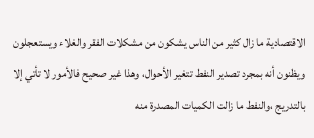الاقتصادية ما زال كثير من الناس يشكون من مشكلات الفقر والغلاء ويستعجلون ويظنون أنه بمجرد تصدير النفط تتغير الأحوال، وهذا غير صحيح فالأمور لا تأتي إلا بالتدريج ،والنفط ما زالت الكميات المصدرة منه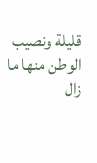قليلة ونصيب الوطن منها ما زال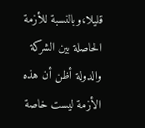قليلا،وبالنسبة للأزمة الحاصلة بين الشركة والدولة أظن أن هذه الأزمة ليست خاصة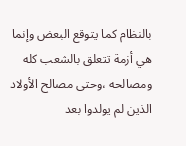بالنظام كما يتوقع البعض وإنما هي أزمة تتعلق بالشعب كله ومصالحه ،وحتى مصالح الأولاد الذين لم يولدوا بعد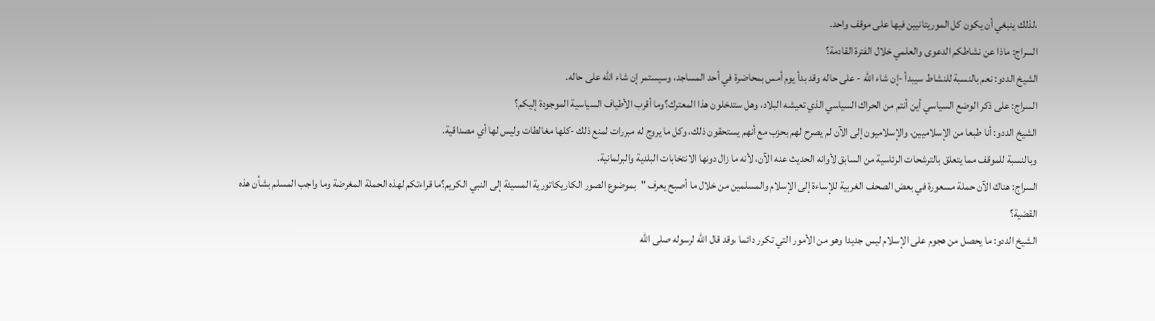،لذلك ينبغي أن يكون كل الموريتانيين فيها على موقف واحد.
السراج: ماذا عن نشاطكم الدعوى والعلمي خلال الفترة القادمة؟
الشيخ الددو: نعم بالنسبة للنشاط سيبدأ -إن شاء الله - على حاله وقد بدأ يوم أمس بمحاضرة في أحد المساجد، وسيستمر إن شاء الله على حاله.
السراج: على ذكر الوضع السياسي أين أنتم من الحراك السياسي الذي تعيشه البلاد، وهل ستدخلون هذا المعترك؟وما أقرب الأطياف السياسية الموجودة إليكم؟
الشيخ الددو: أنا طبعا من الإسلاميين، والإسلاميون إلى الآن لم يصرح لهم بحزب مع أنهم يستحقون ذلك، وكل ما يروج له مبررات لمنع ذلك -كلها مغالطات وليس لها أي مصداقية.
وبالنسبة للموقف مما يتعلق بالترشحات الرئاسية من السابق لأوانه الحديث عنه الآن، لأنه ما زال دونها الانتخابات البلدية والبرلمانية.
السراج: هناك الآن حملة مسعورة في بعض الصحف الغربية للإساءة إلى الإسلام والمسلمين من خلال ما أصبح يعرف "بموضوع الصور الكاريكاتورية المسيئة إلى النبي الكريم؟ما قراءتكم لهذه الحملة المغرضة وما واجب المسلم بشأن هذه القضية؟
الشيخ الددو: ما يحصل من هجوم على الإسلام ليس جديدا وهو من الأمور التي تكرر دائما ،وقد قال الله لرسوله صلى الله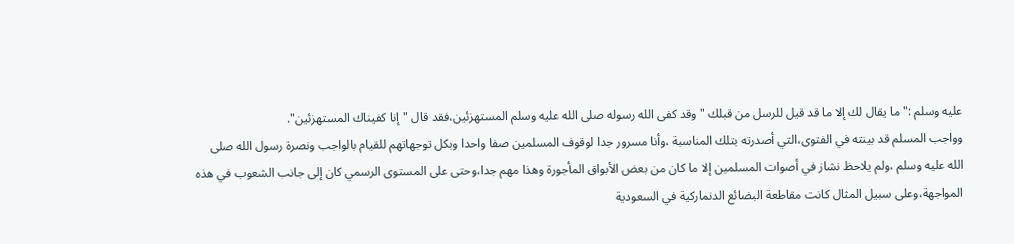عليه وسلم :"ما يقال لك إلا ما قد قيل للرسل من قبلك " وقد كفى الله رسوله صلى الله عليه وسلم المستهزئين،فقد قال "إنا كفيناك المستهزئين".
وواجب المسلم قد بينته في الفتوى،التي أصدرته بتلك المناسبة ،وأنا مسرور جدا لوقوف المسلمين صفا واحدا وبكل توجهاتهم للقيام بالواجب ونصرة رسول الله صلى الله عليه وسلم ،ولم يلاحظ نشاز في أصوات المسلمين إلا ما كان من بعض الأبواق المأجورة وهذا مهم جدا،وحتى على المستوى الرسمي كان إلى جانب الشعوب في هذه المواجهة،وعلى سبيل المثال كانت مقاطعة البضائع الدنماركية في السعودية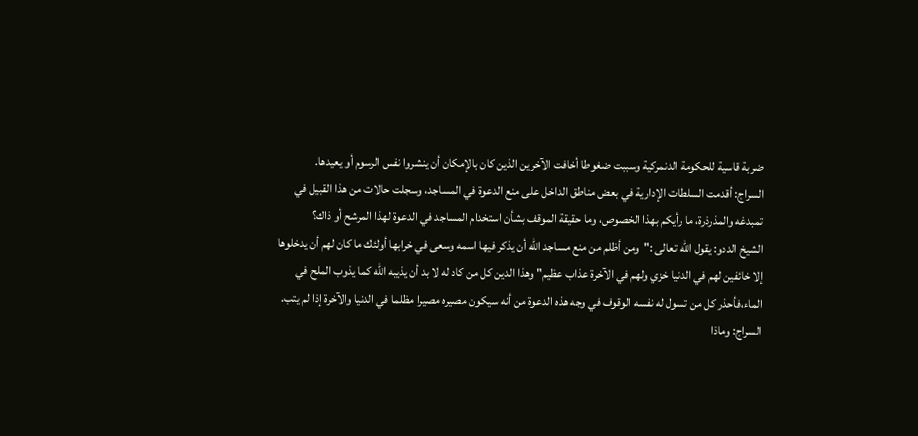ضربة قاسية للحكومة الدنمركية وسببت ضغوطا أخافت الآخرين الذين كان بالإمكان أن ينشروا نفس الرسوم أو يعيدها.
السراج: أقدمت السلطات الإدارية في بعض مناطق الداخل على منع الدعوة في المساجد، وسجلت حالات من هذا القبيل في تمبدغه والمذرذرة، ما رأيكم بهذا الخصوص، وما حقيقة الموقف بشأن استخدام المساجد في الدعوة لهذا المرشح أو ذاك؟
الشيخ الددو: يقول الله تعالى :"ومن أظلم من منع مساجد الله أن يذكر فيها اسمه وسعى في خرابها أولئك ما كان لهم أن يدخلوها إلا خائفين لهم في الدنيا خزي ولهم في الآخرة عذاب عظيم" وهذا الدين كل من كاد له لا بد أن يذيبه الله كما يذوب الملح في الماء،فأحذر كل من تسول له نفسه الوقوف في وجه هذه الدعوة من أنه سيكون مصيره مصيرا مظلما في الدنيا والآخرة إذا لم يتب.
السراج: وماذا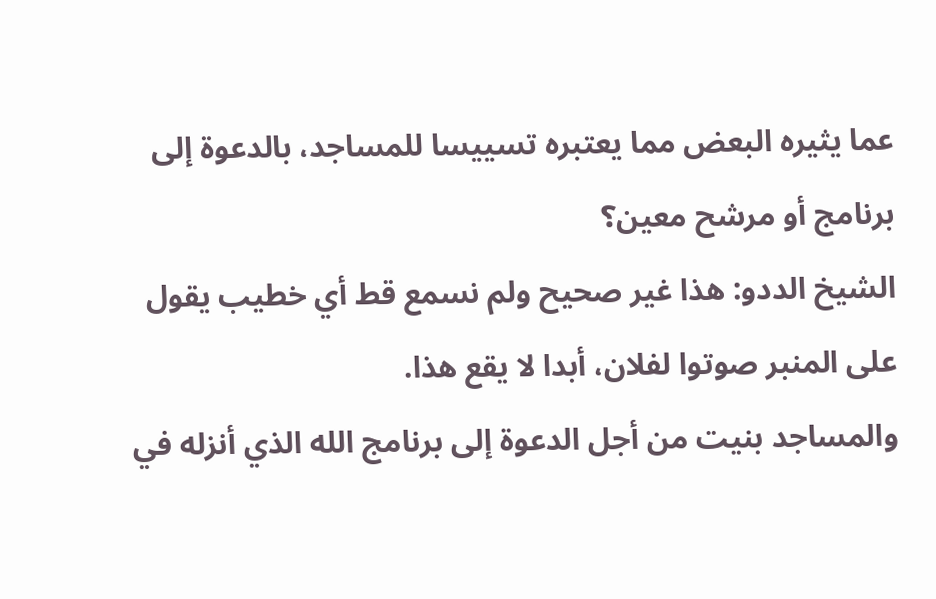عما يثيره البعض مما يعتبره تسييسا للمساجد، بالدعوة إلى برنامج أو مرشح معين؟
الشيخ الددو: هذا غير صحيح ولم نسمع قط أي خطيب يقول على المنبر صوتوا لفلان، أبدا لا يقع هذا.
والمساجد بنيت من أجل الدعوة إلى برنامج الله الذي أنزله في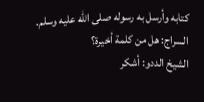كتابه وأرسل به رسوله صلى الله عليه وسلم.
السراج: هل من كلمة أخيرة؟
الشيخ الددو: أشكر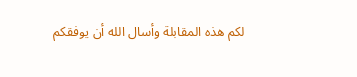لكم هذه المقابلة وأسال الله أن يوفقكم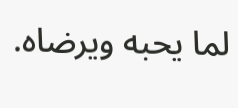لما يحبه ويرضاه.